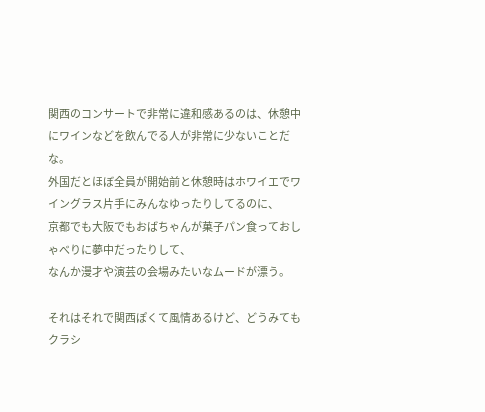関西のコンサートで非常に違和感あるのは、休憩中にワインなどを飲んでる人が非常に少ないことだな。
外国だとほぼ全員が開始前と休憩時はホワイエでワイングラス片手にみんなゆったりしてるのに、
京都でも大阪でもおばちゃんが菓子パン食っておしゃべりに夢中だったりして、
なんか漫才や演芸の会場みたいなムードが漂う。

それはそれで関西ぽくて風情あるけど、どうみてもクラシ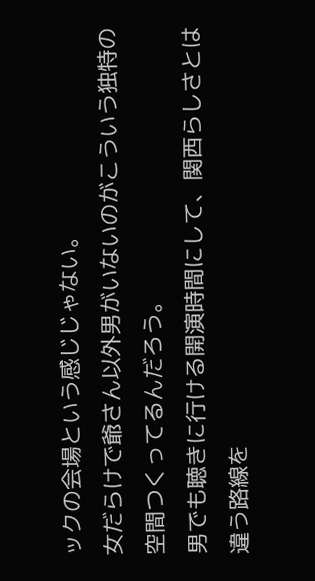ックの会場という感じじゃない。
女だらけで爺さん以外男がいないのがこういう独特の空間つくってるんだろう。
男でも聴きに行ける開演時間にして、関西らしさとは違う路線を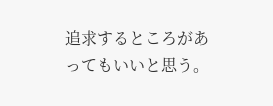追求するところがあってもいいと思う。